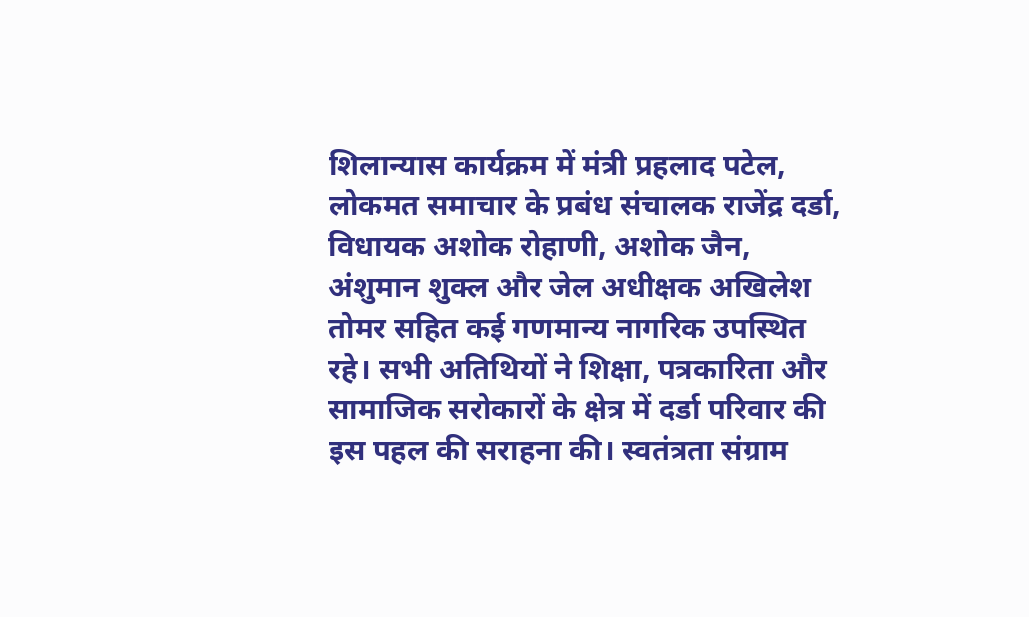शिलान्यास कार्यक्रम में मंत्री प्रहलाद पटेल, लोकमत समाचार के प्रबंध संचालक राजेंद्र दर्डा, विधायक अशोक रोहाणी, अशोक जैन, अंशुमान शुक्ल और जेल अधीक्षक अखिलेश तोमर सहित कई गणमान्य नागरिक उपस्थित रहे। सभी अतिथियों ने शिक्षा, पत्रकारिता और सामाजिक सरोकारों के क्षेत्र में दर्डा परिवार की इस पहल की सराहना की। स्वतंत्रता संग्राम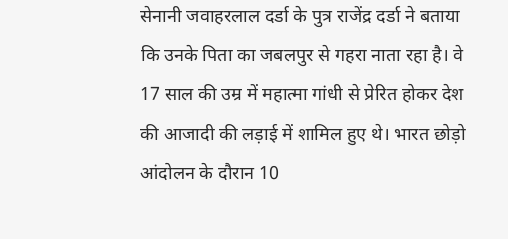सेनानी जवाहरलाल दर्डा के पुत्र राजेंद्र दर्डा ने बताया कि उनके पिता का जबलपुर से गहरा नाता रहा है। वे 17 साल की उम्र में महात्मा गांधी से प्रेरित होकर देश की आजादी की लड़ाई में शामिल हुए थे। भारत छोड़ो आंदोलन के दौरान 10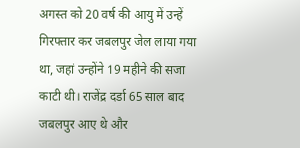अगस्त को 20 वर्ष की आयु में उन्हें गिरफ्तार कर जबलपुर जेल लाया गया था, जहां उन्होंने 19 महीने की सजा काटी थी। राजेंद्र दर्डा 65 साल बाद जबलपुर आए थे और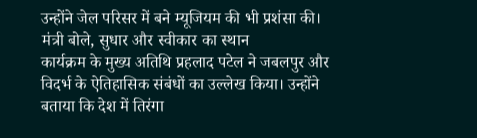उन्होंने जेल परिसर में बने म्यूजियम की भी प्रशंसा की।
मंत्री बोले, सुधार और स्वीकार का स्थान
कार्यक्रम के मुख्य अतिथि प्रहलाद पटेल ने जबलपुर और विदर्भ के ऐतिहासिक संबंधों का उल्लेख किया। उन्होंने बताया कि देश में तिरंगा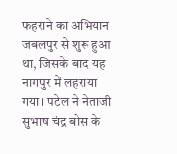फहराने का अभियान जबलपुर से शुरू हुआ था, जिसके बाद यह नागपुर में लहराया गया। पटेल ने नेताजी सुभाष चंद्र बोस के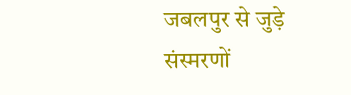जबलपुर से जुड़े संस्मरणों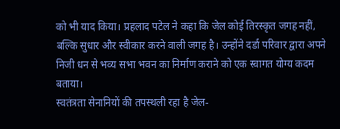को भी याद किया। प्रहलाद पटेल ने कहा कि जेल कोई तिरस्कृत जगह नहीं, बल्कि सुधार और स्वीकार करने वाली जगह है। उन्होंने दर्डा परिवार द्वारा अपने निजी धन से भव्य सभा भवन का निर्माण कराने को एक स्वागत योग्य कदम बताया।
स्वतंत्रता सेनानियों की तपस्थली रहा है जेल-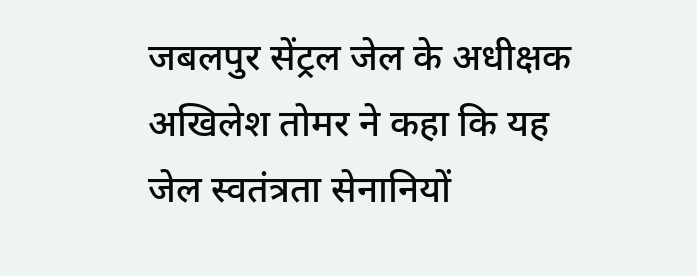जबलपुर सेंट्रल जेल के अधीक्षक अखिलेश तोमर ने कहा कि यह जेल स्वतंत्रता सेनानियों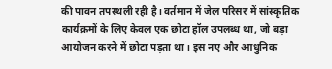की पावन तपस्थली रही है। वर्तमान में जेल परिसर में सांस्कृतिक कार्यक्रमों के लिए केवल एक छोटा हॉल उपलब्ध था, जो बड़ा आयोजन करने में छोटा पड़ता था। इस नए और आधुनिक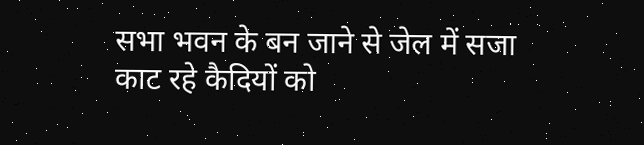सभा भवन के बन जाने से जेल में सजा काट रहे कैदियों को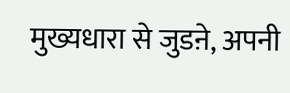मुख्यधारा से जुडऩे, अपनी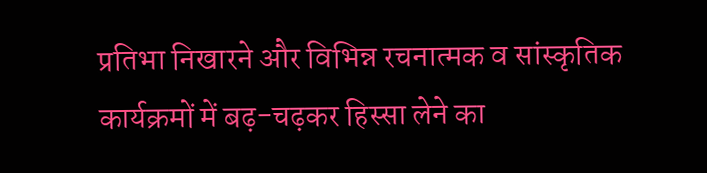प्रतिभा निखारने और विभिन्न रचनात्मक व सांस्कृतिक कार्यक्रमों में बढ़-चढ़कर हिस्सा लेने का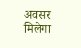अवसर मिलेगा